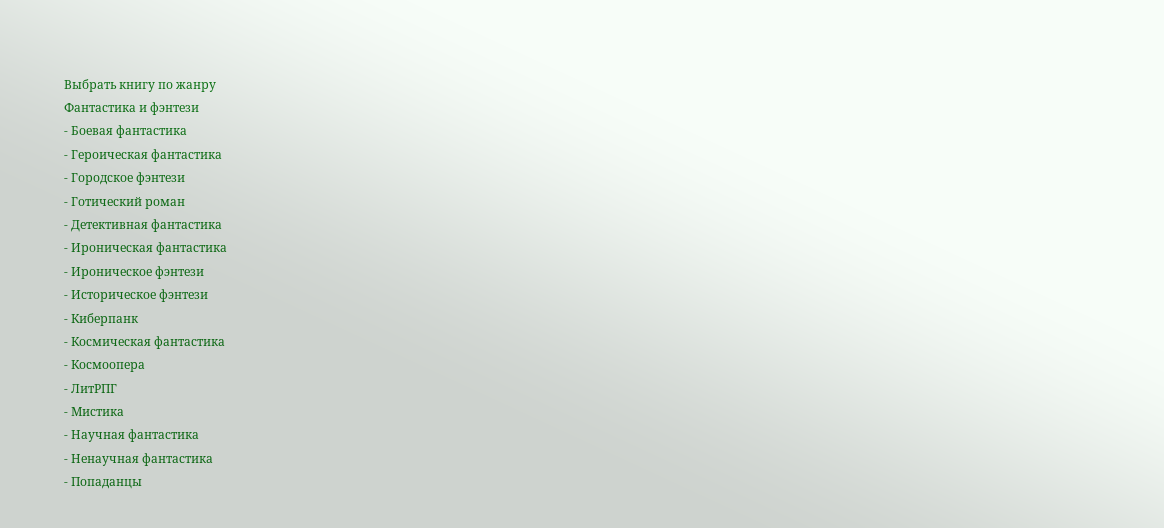Выбрать книгу по жанру
Фантастика и фэнтези
- Боевая фантастика
- Героическая фантастика
- Городское фэнтези
- Готический роман
- Детективная фантастика
- Ироническая фантастика
- Ироническое фэнтези
- Историческое фэнтези
- Киберпанк
- Космическая фантастика
- Космоопера
- ЛитРПГ
- Мистика
- Научная фантастика
- Ненаучная фантастика
- Попаданцы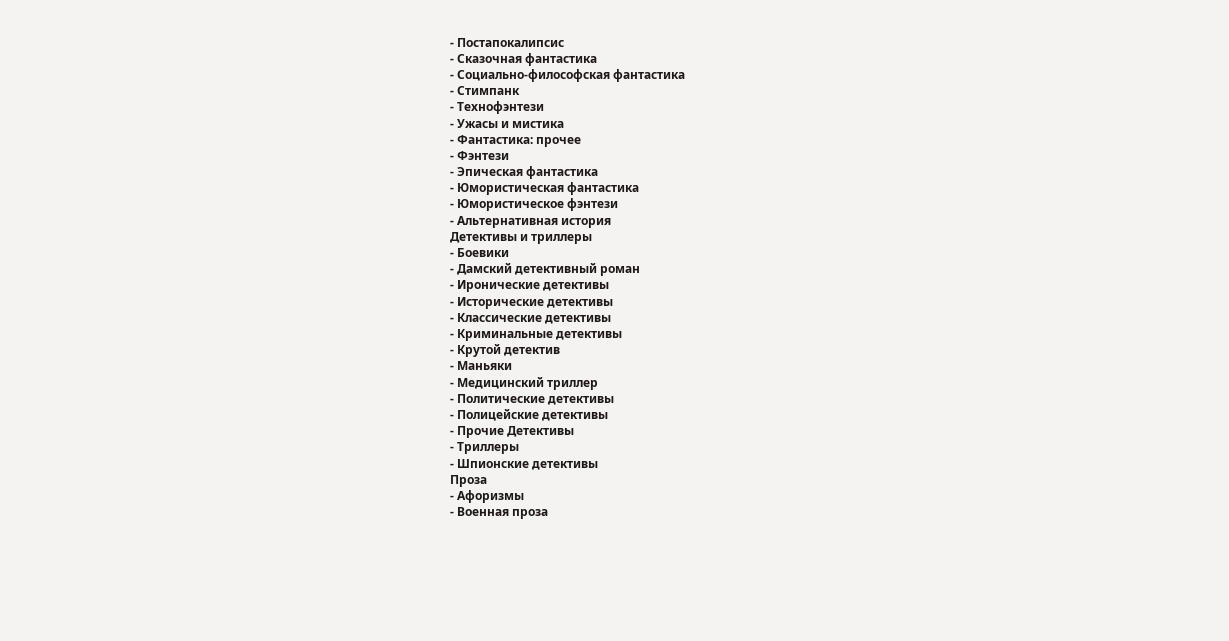- Постапокалипсис
- Сказочная фантастика
- Социально-философская фантастика
- Стимпанк
- Технофэнтези
- Ужасы и мистика
- Фантастика: прочее
- Фэнтези
- Эпическая фантастика
- Юмористическая фантастика
- Юмористическое фэнтези
- Альтернативная история
Детективы и триллеры
- Боевики
- Дамский детективный роман
- Иронические детективы
- Исторические детективы
- Классические детективы
- Криминальные детективы
- Крутой детектив
- Маньяки
- Медицинский триллер
- Политические детективы
- Полицейские детективы
- Прочие Детективы
- Триллеры
- Шпионские детективы
Проза
- Афоризмы
- Военная проза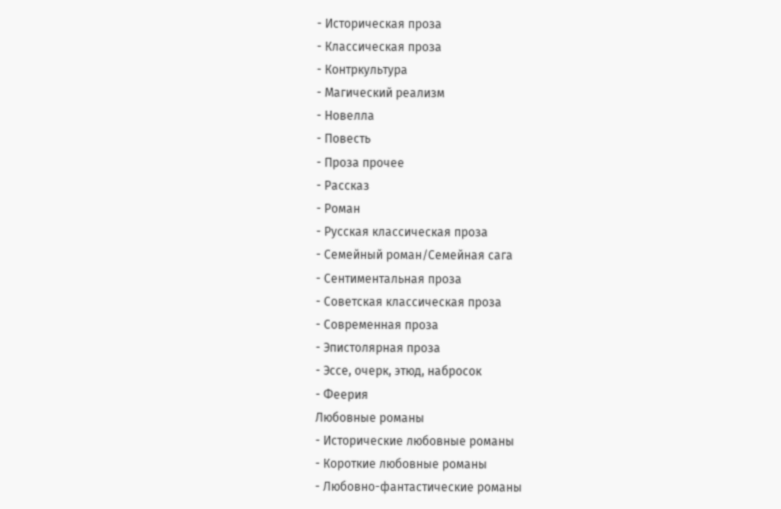- Историческая проза
- Классическая проза
- Контркультура
- Магический реализм
- Новелла
- Повесть
- Проза прочее
- Рассказ
- Роман
- Русская классическая проза
- Семейный роман/Семейная сага
- Сентиментальная проза
- Советская классическая проза
- Современная проза
- Эпистолярная проза
- Эссе, очерк, этюд, набросок
- Феерия
Любовные романы
- Исторические любовные романы
- Короткие любовные романы
- Любовно-фантастические романы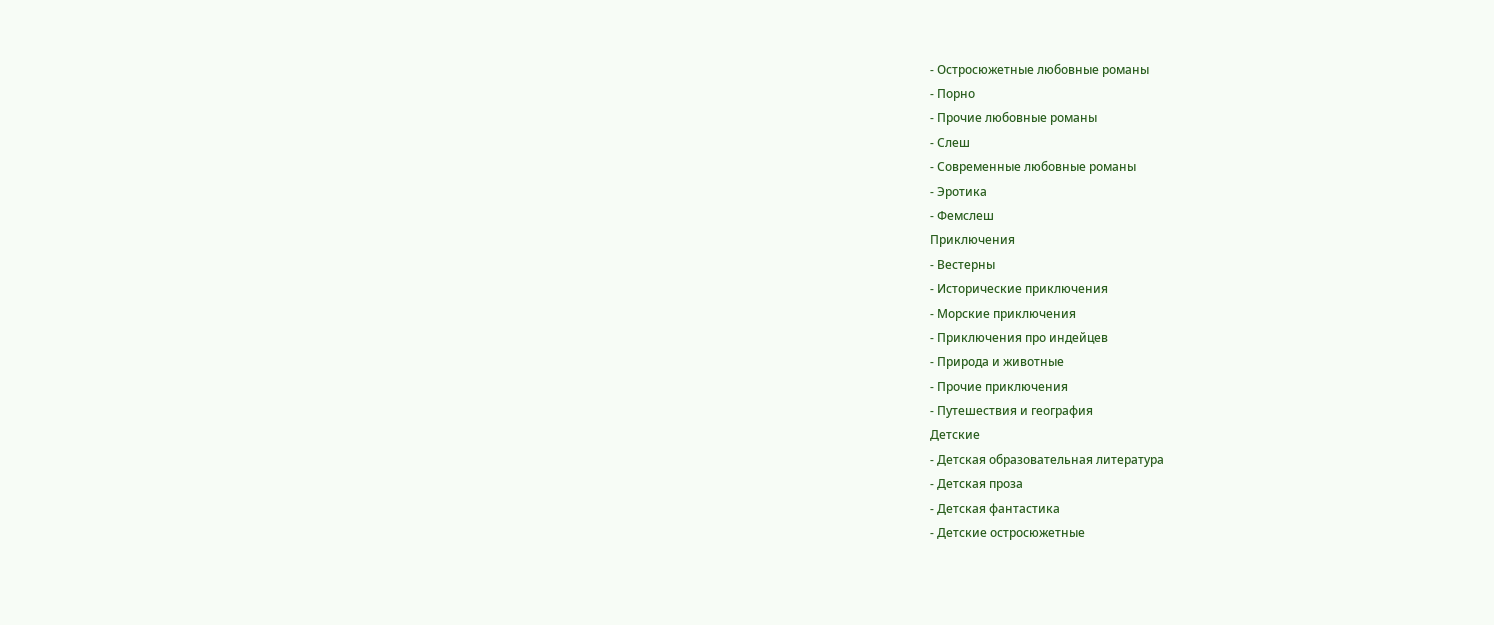- Остросюжетные любовные романы
- Порно
- Прочие любовные романы
- Слеш
- Современные любовные романы
- Эротика
- Фемслеш
Приключения
- Вестерны
- Исторические приключения
- Морские приключения
- Приключения про индейцев
- Природа и животные
- Прочие приключения
- Путешествия и география
Детские
- Детская образовательная литература
- Детская проза
- Детская фантастика
- Детские остросюжетные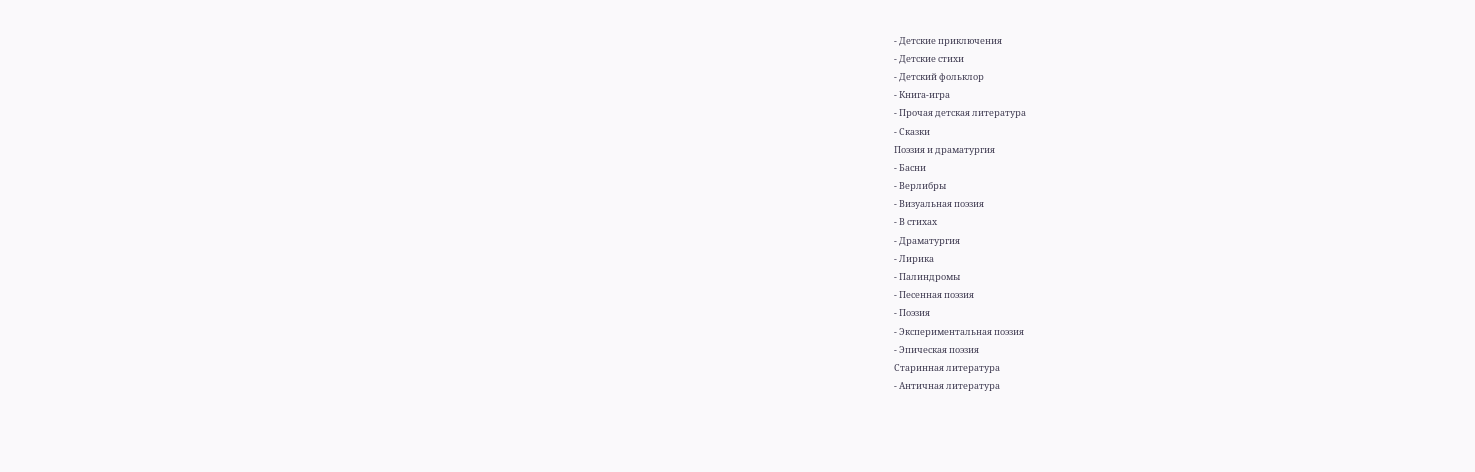- Детские приключения
- Детские стихи
- Детский фольклор
- Книга-игра
- Прочая детская литература
- Сказки
Поэзия и драматургия
- Басни
- Верлибры
- Визуальная поэзия
- В стихах
- Драматургия
- Лирика
- Палиндромы
- Песенная поэзия
- Поэзия
- Экспериментальная поэзия
- Эпическая поэзия
Старинная литература
- Античная литература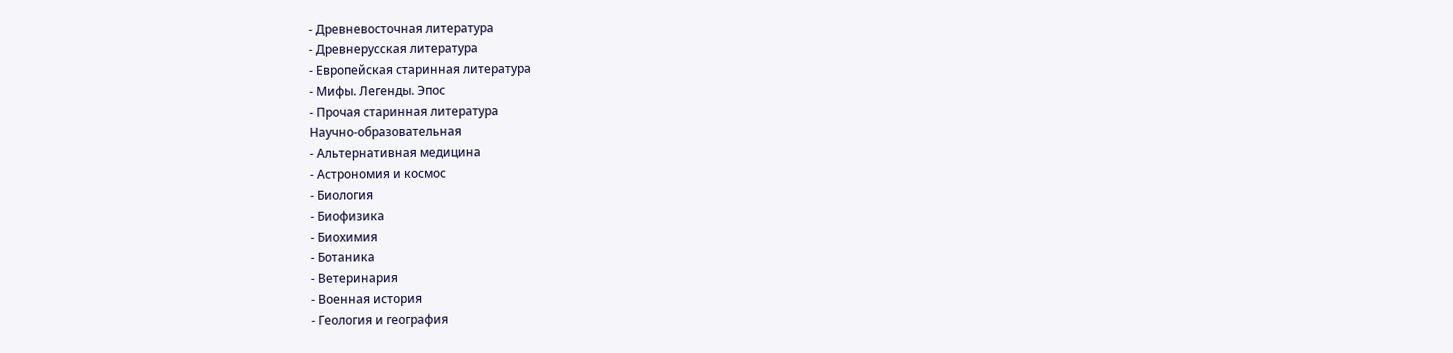- Древневосточная литература
- Древнерусская литература
- Европейская старинная литература
- Мифы. Легенды. Эпос
- Прочая старинная литература
Научно-образовательная
- Альтернативная медицина
- Астрономия и космос
- Биология
- Биофизика
- Биохимия
- Ботаника
- Ветеринария
- Военная история
- Геология и география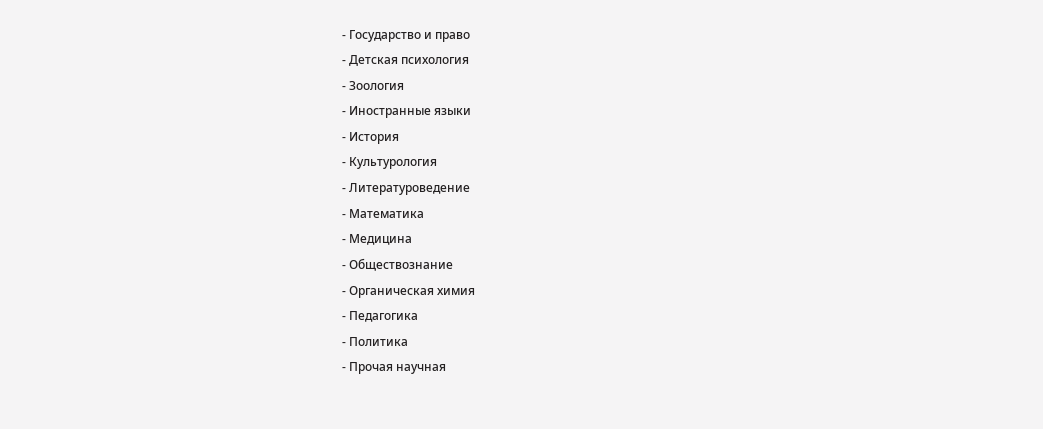- Государство и право
- Детская психология
- Зоология
- Иностранные языки
- История
- Культурология
- Литературоведение
- Математика
- Медицина
- Обществознание
- Органическая химия
- Педагогика
- Политика
- Прочая научная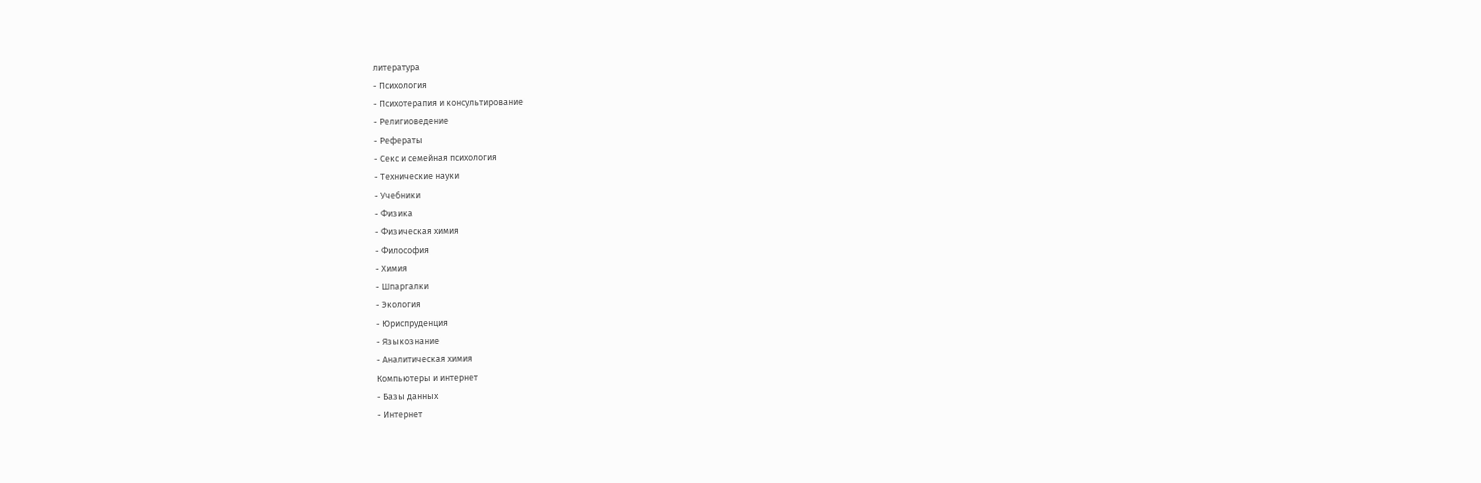литература
- Психология
- Психотерапия и консультирование
- Религиоведение
- Рефераты
- Секс и семейная психология
- Технические науки
- Учебники
- Физика
- Физическая химия
- Философия
- Химия
- Шпаргалки
- Экология
- Юриспруденция
- Языкознание
- Аналитическая химия
Компьютеры и интернет
- Базы данных
- Интернет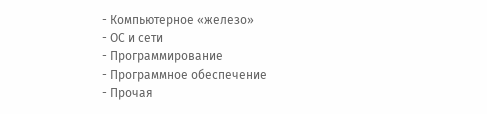- Компьютерное «железо»
- ОС и сети
- Программирование
- Программное обеспечение
- Прочая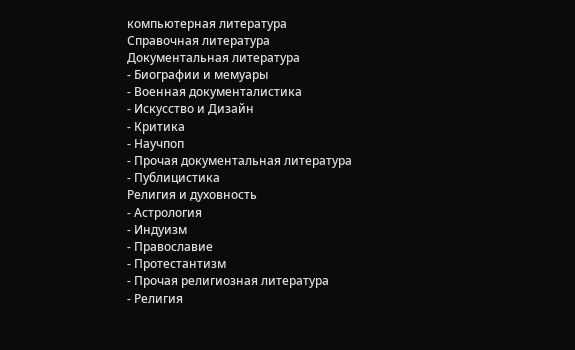компьютерная литература
Справочная литература
Документальная литература
- Биографии и мемуары
- Военная документалистика
- Искусство и Дизайн
- Критика
- Научпоп
- Прочая документальная литература
- Публицистика
Религия и духовность
- Астрология
- Индуизм
- Православие
- Протестантизм
- Прочая религиозная литература
- Религия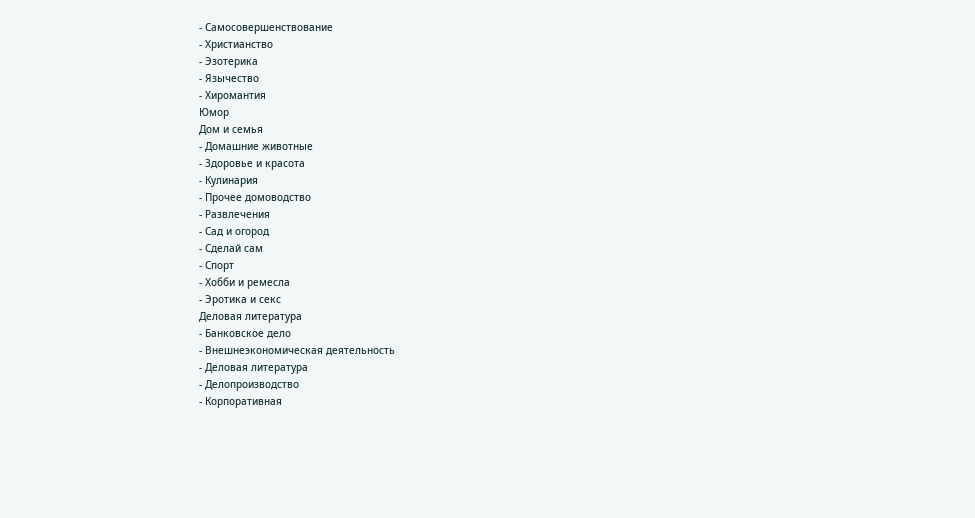- Самосовершенствование
- Христианство
- Эзотерика
- Язычество
- Хиромантия
Юмор
Дом и семья
- Домашние животные
- Здоровье и красота
- Кулинария
- Прочее домоводство
- Развлечения
- Сад и огород
- Сделай сам
- Спорт
- Хобби и ремесла
- Эротика и секс
Деловая литература
- Банковское дело
- Внешнеэкономическая деятельность
- Деловая литература
- Делопроизводство
- Корпоративная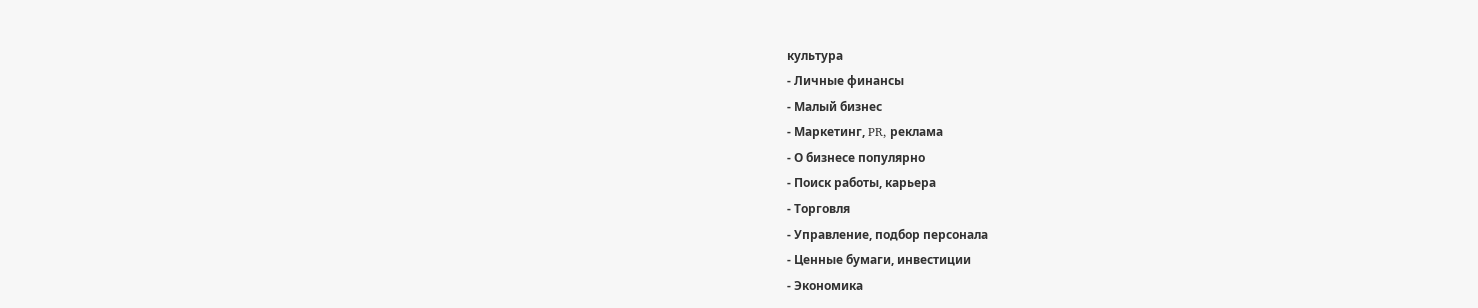культура
- Личные финансы
- Малый бизнес
- Маркетинг, PR, реклама
- О бизнесе популярно
- Поиск работы, карьера
- Торговля
- Управление, подбор персонала
- Ценные бумаги, инвестиции
- Экономика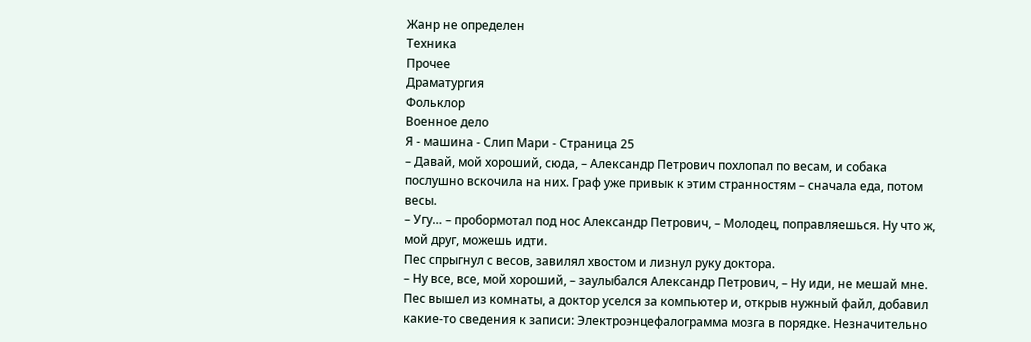Жанр не определен
Техника
Прочее
Драматургия
Фольклор
Военное дело
Я - машина - Слип Мари - Страница 25
– Давай, мой хороший, сюда, – Александр Петрович похлопал по весам, и собака послушно вскочила на них. Граф уже привык к этим странностям – сначала еда, потом весы.
– Угу… – пробормотал под нос Александр Петрович, – Молодец, поправляешься. Ну что ж, мой друг, можешь идти.
Пес спрыгнул с весов, завилял хвостом и лизнул руку доктора.
– Ну все, все, мой хороший, – заулыбался Александр Петрович, – Ну иди, не мешай мне.
Пес вышел из комнаты, а доктор уселся за компьютер и, открыв нужный файл, добавил какие-то сведения к записи: Электроэнцефалограмма мозга в порядке. Незначительно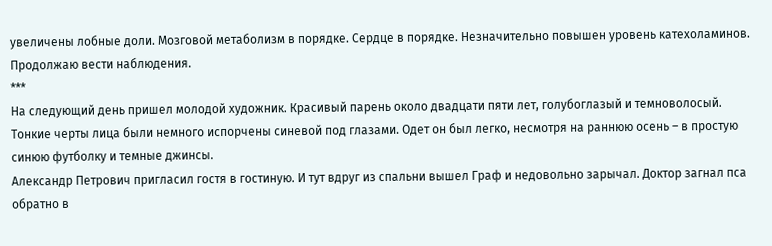увеличены лобные доли. Мозговой метаболизм в порядке. Сердце в порядке. Незначительно повышен уровень катехоламинов. Продолжаю вести наблюдения.
***
На следующий день пришел молодой художник. Красивый парень около двадцати пяти лет, голубоглазый и темноволосый. Тонкие черты лица были немного испорчены синевой под глазами. Одет он был легко, несмотря на раннюю осень – в простую синюю футболку и темные джинсы.
Александр Петрович пригласил гостя в гостиную. И тут вдруг из спальни вышел Граф и недовольно зарычал. Доктор загнал пса обратно в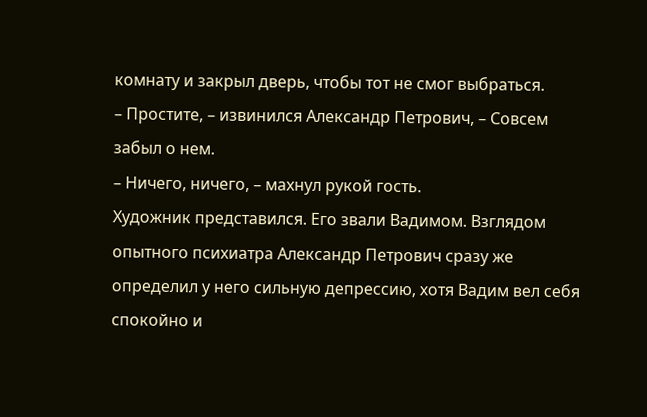комнату и закрыл дверь, чтобы тот не смог выбраться.
– Простите, – извинился Александр Петрович, – Совсем забыл о нем.
– Ничего, ничего, – махнул рукой гость.
Художник представился. Его звали Вадимом. Взглядом опытного психиатра Александр Петрович сразу же определил у него сильную депрессию, хотя Вадим вел себя спокойно и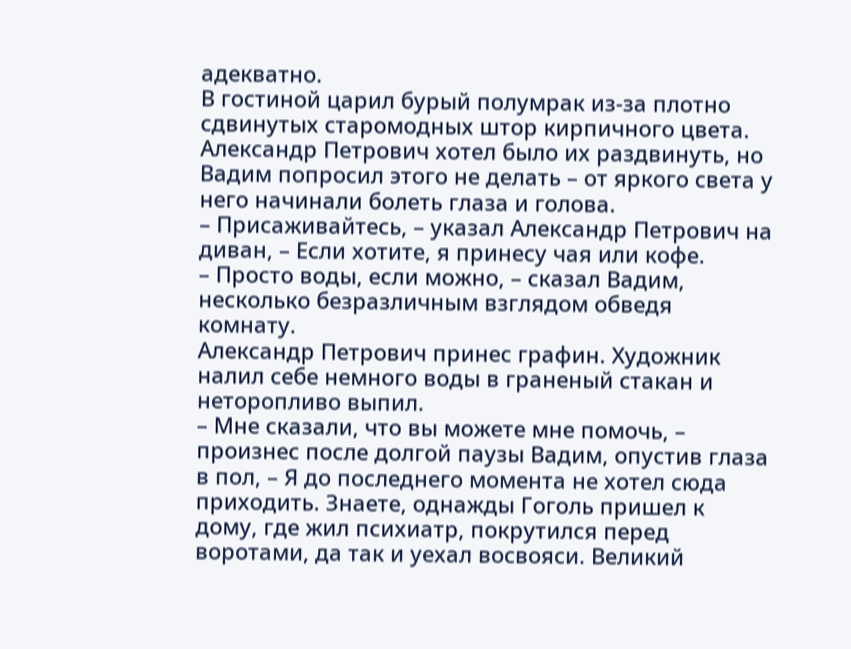адекватно.
В гостиной царил бурый полумрак из-за плотно сдвинутых старомодных штор кирпичного цвета. Александр Петрович хотел было их раздвинуть, но Вадим попросил этого не делать – от яркого света у него начинали болеть глаза и голова.
– Присаживайтесь, – указал Александр Петрович на диван, – Если хотите, я принесу чая или кофе.
– Просто воды, если можно, – сказал Вадим, несколько безразличным взглядом обведя комнату.
Александр Петрович принес графин. Художник налил себе немного воды в граненый стакан и неторопливо выпил.
– Мне сказали, что вы можете мне помочь, – произнес после долгой паузы Вадим, опустив глаза в пол, – Я до последнего момента не хотел сюда приходить. Знаете, однажды Гоголь пришел к дому, где жил психиатр, покрутился перед воротами, да так и уехал восвояси. Великий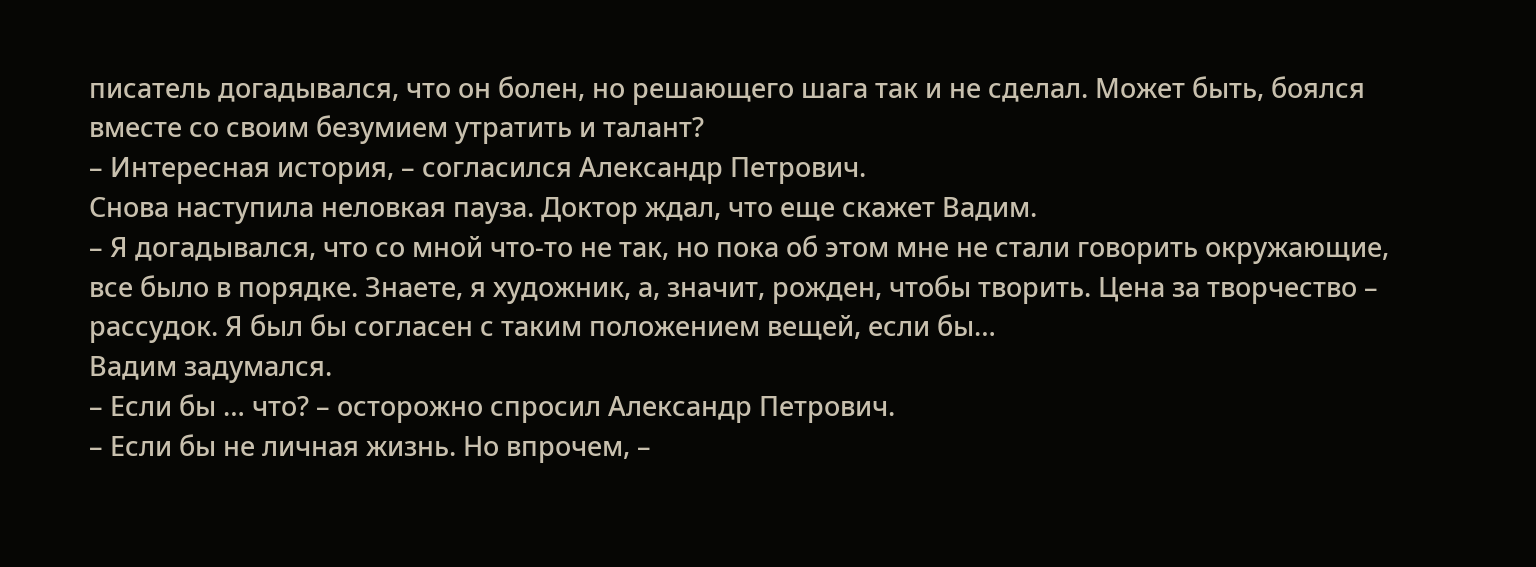писатель догадывался, что он болен, но решающего шага так и не сделал. Может быть, боялся вместе со своим безумием утратить и талант?
– Интересная история, – согласился Александр Петрович.
Снова наступила неловкая пауза. Доктор ждал, что еще скажет Вадим.
– Я догадывался, что со мной что-то не так, но пока об этом мне не стали говорить окружающие, все было в порядке. Знаете, я художник, а, значит, рожден, чтобы творить. Цена за творчество – рассудок. Я был бы согласен с таким положением вещей, если бы…
Вадим задумался.
– Если бы … что? – осторожно спросил Александр Петрович.
– Если бы не личная жизнь. Но впрочем, –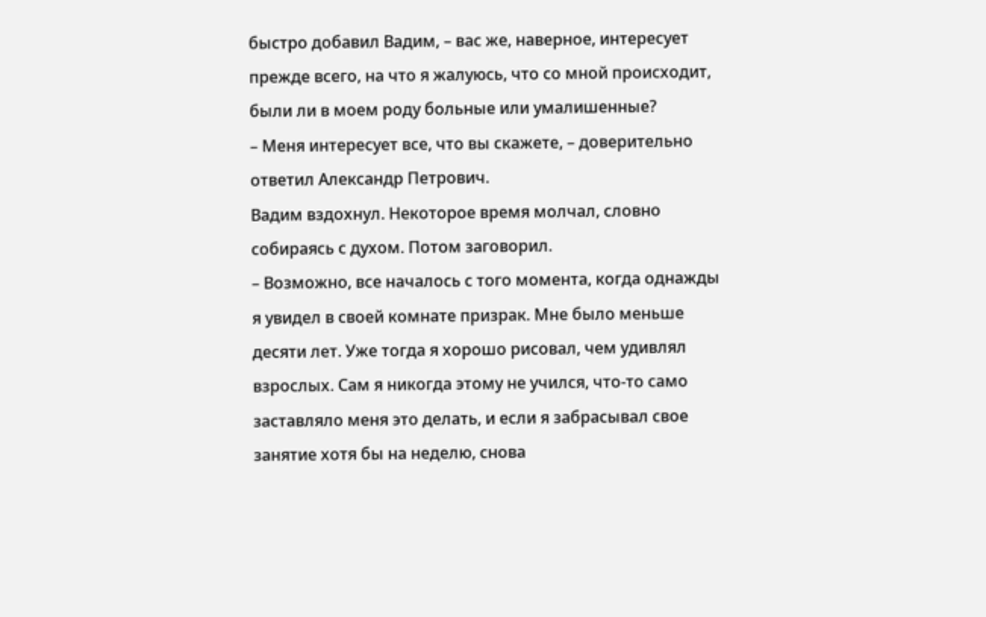быстро добавил Вадим, – вас же, наверное, интересует прежде всего, на что я жалуюсь, что со мной происходит, были ли в моем роду больные или умалишенные?
– Меня интересует все, что вы скажете, – доверительно ответил Александр Петрович.
Вадим вздохнул. Некоторое время молчал, словно собираясь с духом. Потом заговорил.
– Возможно, все началось с того момента, когда однажды я увидел в своей комнате призрак. Мне было меньше десяти лет. Уже тогда я хорошо рисовал, чем удивлял взрослых. Сам я никогда этому не учился, что-то само заставляло меня это делать, и если я забрасывал свое занятие хотя бы на неделю, снова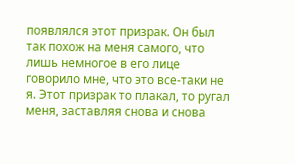появлялся этот призрак. Он был так похож на меня самого, что лишь немногое в его лице говорило мне, что это все-таки не я. Этот призрак то плакал, то ругал меня, заставляя снова и снова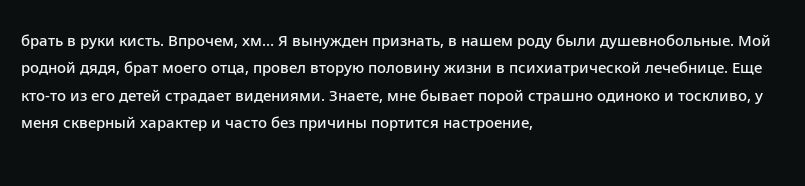брать в руки кисть. Впрочем, хм… Я вынужден признать, в нашем роду были душевнобольные. Мой родной дядя, брат моего отца, провел вторую половину жизни в психиатрической лечебнице. Еще кто-то из его детей страдает видениями. Знаете, мне бывает порой страшно одиноко и тоскливо, у меня скверный характер и часто без причины портится настроение,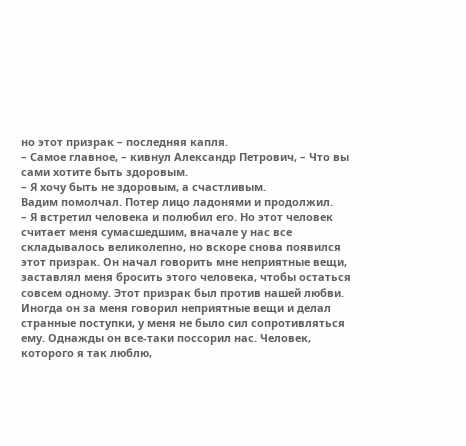но этот призрак – последняя капля.
– Самое главное, – кивнул Александр Петрович, – Что вы сами хотите быть здоровым.
– Я хочу быть не здоровым, а счастливым.
Вадим помолчал. Потер лицо ладонями и продолжил.
– Я встретил человека и полюбил его. Но этот человек считает меня сумасшедшим, вначале у нас все складывалось великолепно, но вскоре снова появился этот призрак. Он начал говорить мне неприятные вещи, заставлял меня бросить этого человека, чтобы остаться совсем одному. Этот призрак был против нашей любви. Иногда он за меня говорил неприятные вещи и делал странные поступки, у меня не было сил сопротивляться ему. Однажды он все-таки поссорил нас. Человек, которого я так люблю,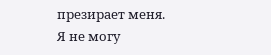презирает меня. Я не могу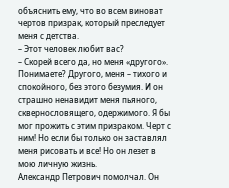объяснить ему, что во всем виноват чертов призрак, который преследует меня с детства.
– Этот человек любит вас?
– Скорей всего да, но меня «другого». Понимаете? Другого, меня – тихого и спокойного, без этого безумия. И он страшно ненавидит меня пьяного, сквернословящего, одержимого. Я бы мог прожить с этим призраком. Черт с ним! Но если бы только он заставлял меня рисовать и все! Но он лезет в мою личную жизнь.
Александр Петрович помолчал. Он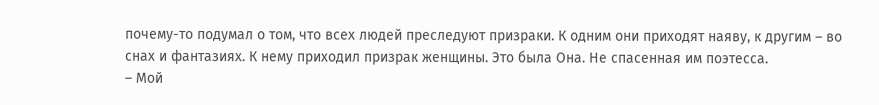почему-то подумал о том, что всех людей преследуют призраки. К одним они приходят наяву, к другим – во снах и фантазиях. К нему приходил призрак женщины. Это была Она. Не спасенная им поэтесса.
– Мой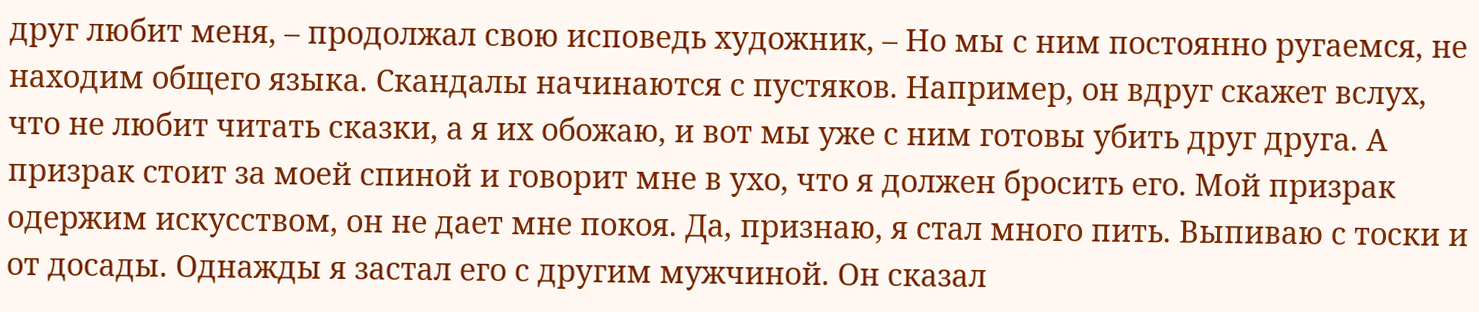друг любит меня, – продолжал свою исповедь художник, – Но мы с ним постоянно ругаемся, не находим общего языка. Скандалы начинаются с пустяков. Например, он вдруг скажет вслух, что не любит читать сказки, а я их обожаю, и вот мы уже с ним готовы убить друг друга. А призрак стоит за моей спиной и говорит мне в ухо, что я должен бросить его. Мой призрак одержим искусством, он не дает мне покоя. Да, признаю, я стал много пить. Выпиваю с тоски и от досады. Однажды я застал его с другим мужчиной. Он сказал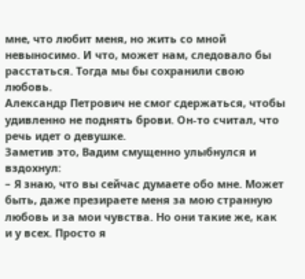мне, что любит меня, но жить со мной невыносимо. И что, может нам, следовало бы расстаться. Тогда мы бы сохранили свою любовь.
Александр Петрович не смог сдержаться, чтобы удивленно не поднять брови. Он-то считал, что речь идет о девушке.
Заметив это, Вадим смущенно улыбнулся и вздохнул:
– Я знаю, что вы сейчас думаете обо мне. Может быть, даже презираете меня за мою странную любовь и за мои чувства. Но они такие же, как и у всех. Просто я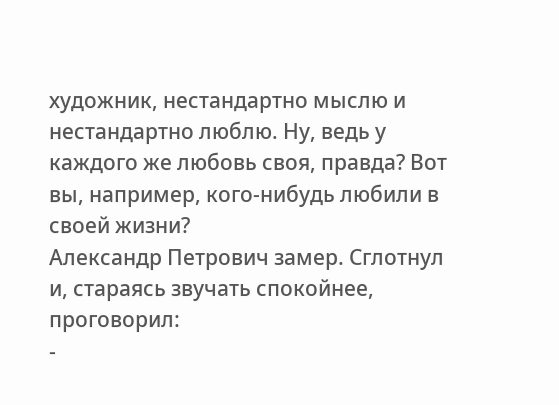художник, нестандартно мыслю и нестандартно люблю. Ну, ведь у каждого же любовь своя, правда? Вот вы, например, кого-нибудь любили в своей жизни?
Александр Петрович замер. Сглотнул и, стараясь звучать спокойнее, проговорил:
-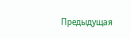Предыдущая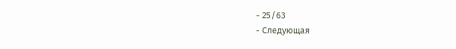- 25/63
- Следующая